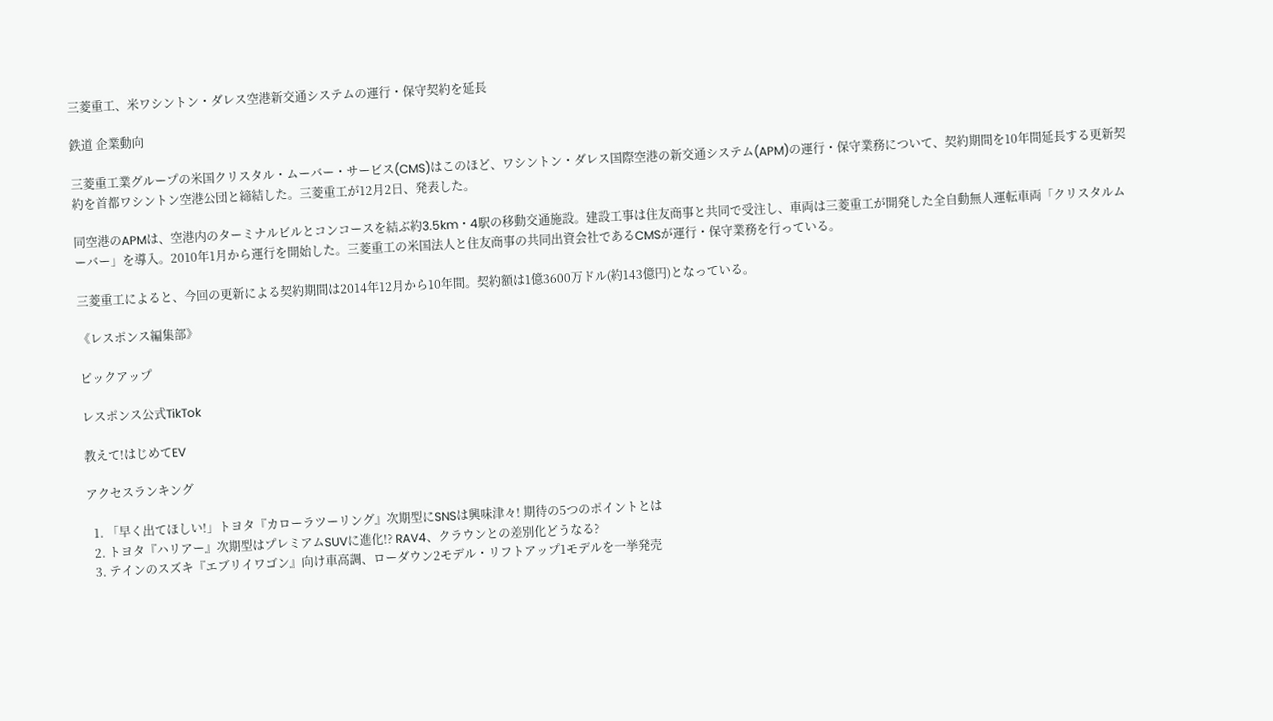三菱重工、米ワシントン・ダレス空港新交通システムの運行・保守契約を延長

鉄道 企業動向

三菱重工業グループの米国クリスタル・ムーバー・サービス(CMS)はこのほど、ワシントン・ダレス国際空港の新交通システム(APM)の運行・保守業務について、契約期間を10年間延長する更新契約を首都ワシントン空港公団と締結した。三菱重工が12月2日、発表した。

同空港のAPMは、空港内のターミナルビルとコンコースを結ぶ約3.5km・4駅の移動交通施設。建設工事は住友商事と共同で受注し、車両は三菱重工が開発した全自動無人運転車両「クリスタルムーバー」を導入。2010年1月から運行を開始した。三菱重工の米国法人と住友商事の共同出資会社であるCMSが運行・保守業務を行っている。

三菱重工によると、今回の更新による契約期間は2014年12月から10年間。契約額は1億3600万ドル(約143億円)となっている。

《レスポンス編集部》

ピックアップ

レスポンス公式TikTok

教えて!はじめてEV

アクセスランキング

  1. 「早く出てほしい!」トヨタ『カローラツーリング』次期型にSNSは興味津々! 期待の5つのポイントとは
  2. トヨタ『ハリアー』次期型はプレミアムSUVに進化!? RAV4、クラウンとの差別化どうなる?
  3. テインのスズキ『エブリイワゴン』向け車高調、ローダウン2モデル・リフトアップ1モデルを一挙発売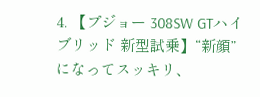4. 【プジョー 308SW GTハイブリッド 新型試乗】“新顔”になってスッキリ、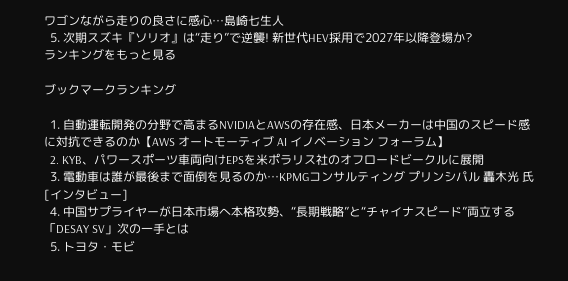ワゴンながら走りの良さに感心…島崎七生人
  5. 次期スズキ『ソリオ』は“走り”で逆襲! 新世代HEV採用で2027年以降登場か?
ランキングをもっと見る

ブックマークランキング

  1. 自動運転開発の分野で高まるNVIDIAとAWSの存在感、日本メーカーは中国のスピード感に対抗できるのか【AWS オートモーティブ AI イノベーション フォーラム】
  2. KYB、パワースポーツ車両向けEPSを米ポラリス社のオフロードビークルに展開
  3. 電動車は誰が最後まで面倒を見るのか…KPMGコンサルティング プリンシパル 轟木光 氏[インタビュー]
  4. 中国サプライヤーが日本市場へ本格攻勢、“長期戦略”と“チャイナスピード”両立する「DESAY SV」次の一手とは
  5. トヨタ・モビ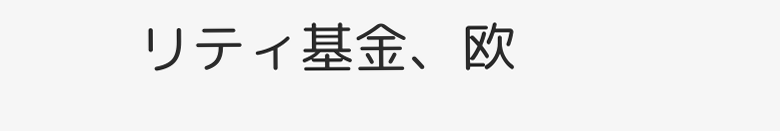リティ基金、欧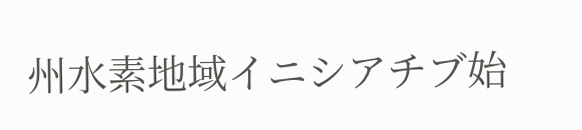州水素地域イニシアチブ始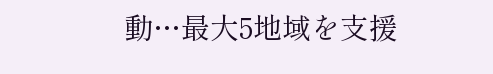動…最大5地域を支援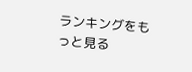ランキングをもっと見る